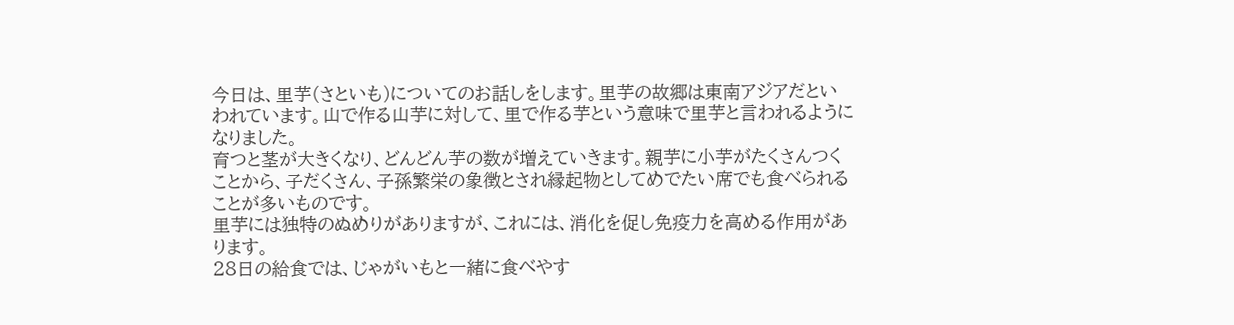今日は、里芋(さといも)についてのお話しをします。里芋の故郷は東南アジアだといわれています。山で作る山芋に対して、里で作る芋という意味で里芋と言われるようになりました。
育つと茎が大きくなり、どんどん芋の数が増えていきます。親芋に小芋がたくさんつくことから、子だくさん、子孫繁栄の象徴とされ縁起物としてめでたい席でも食べられることが多いものです。
里芋には独特のぬめりがありますが、これには、消化を促し免疫力を高める作用があります。
28日の給食では、じゃがいもと一緒に食べやす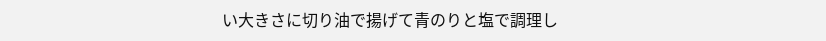い大きさに切り油で揚げて青のりと塩で調理し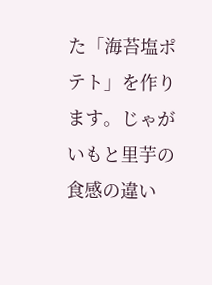た「海苔塩ポテト」を作ります。じゃがいもと里芋の食感の違い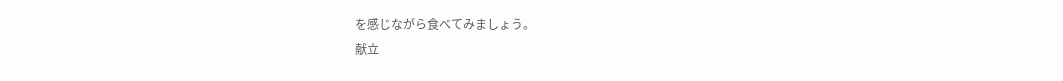を感じながら食べてみましょう。
献立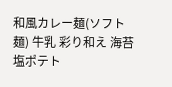和風カレー麺(ソフト麺) 牛乳 彩り和え 海苔塩ポテト